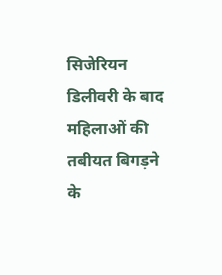सिजेरियन डिलीवरी के बाद महिलाओं की तबीयत बिगड़ने के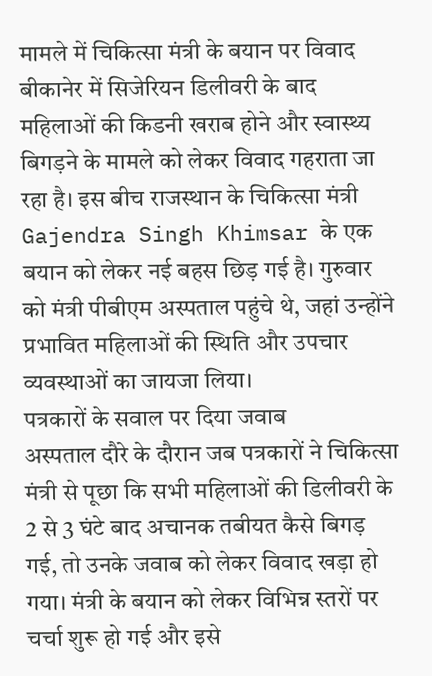मामले में चिकित्सा मंत्री के बयान पर विवाद
बीकानेर में सिजेरियन डिलीवरी के बाद महिलाओं की किडनी खराब होने और स्वास्थ्य बिगड़ने के मामले को लेकर विवाद गहराता जा रहा है। इस बीच राजस्थान के चिकित्सा मंत्री Gajendra Singh Khimsar के एक बयान को लेकर नई बहस छिड़ गई है। गुरुवार को मंत्री पीबीएम अस्पताल पहुंचे थे, जहां उन्होंने प्रभावित महिलाओं की स्थिति और उपचार व्यवस्थाओं का जायजा लिया।
पत्रकारों के सवाल पर दिया जवाब
अस्पताल दौरे के दौरान जब पत्रकारों ने चिकित्सा मंत्री से पूछा कि सभी महिलाओं की डिलीवरी के 2 से 3 घंटे बाद अचानक तबीयत कैसे बिगड़ गई, तो उनके जवाब को लेकर विवाद खड़ा हो गया। मंत्री के बयान को लेकर विभिन्न स्तरों पर चर्चा शुरू हो गई और इसे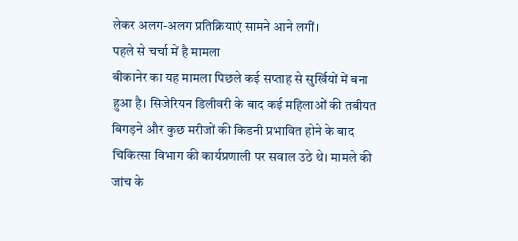लेकर अलग-अलग प्रतिक्रियाएं सामने आने लगीं।
पहले से चर्चा में है मामला
बीकानेर का यह मामला पिछले कई सप्ताह से सुर्खियों में बना हुआ है। सिजेरियन डिलीवरी के बाद कई महिलाओं की तबीयत बिगड़ने और कुछ मरीजों की किडनी प्रभावित होने के बाद चिकित्सा विभाग की कार्यप्रणाली पर सवाल उठे थे। मामले की जांच के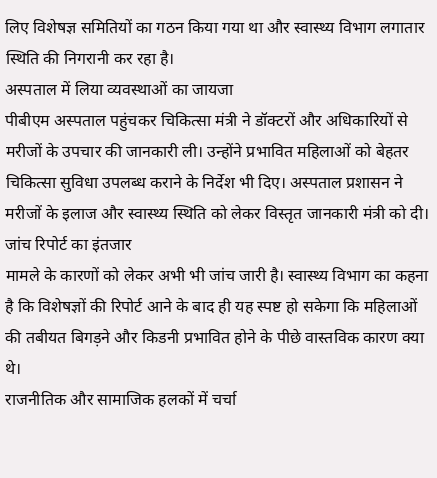लिए विशेषज्ञ समितियों का गठन किया गया था और स्वास्थ्य विभाग लगातार स्थिति की निगरानी कर रहा है।
अस्पताल में लिया व्यवस्थाओं का जायजा
पीबीएम अस्पताल पहुंचकर चिकित्सा मंत्री ने डॉक्टरों और अधिकारियों से मरीजों के उपचार की जानकारी ली। उन्होंने प्रभावित महिलाओं को बेहतर चिकित्सा सुविधा उपलब्ध कराने के निर्देश भी दिए। अस्पताल प्रशासन ने मरीजों के इलाज और स्वास्थ्य स्थिति को लेकर विस्तृत जानकारी मंत्री को दी।
जांच रिपोर्ट का इंतजार
मामले के कारणों को लेकर अभी भी जांच जारी है। स्वास्थ्य विभाग का कहना है कि विशेषज्ञों की रिपोर्ट आने के बाद ही यह स्पष्ट हो सकेगा कि महिलाओं की तबीयत बिगड़ने और किडनी प्रभावित होने के पीछे वास्तविक कारण क्या थे।
राजनीतिक और सामाजिक हलकों में चर्चा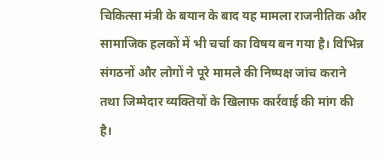चिकित्सा मंत्री के बयान के बाद यह मामला राजनीतिक और सामाजिक हलकों में भी चर्चा का विषय बन गया है। विभिन्न संगठनों और लोगों ने पूरे मामले की निष्पक्ष जांच कराने तथा जिम्मेदार व्यक्तियों के खिलाफ कार्रवाई की मांग की है।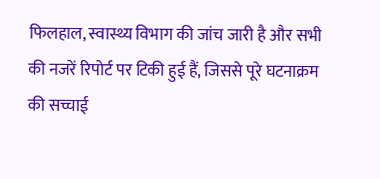फिलहाल, स्वास्थ्य विभाग की जांच जारी है और सभी की नजरें रिपोर्ट पर टिकी हुई हैं, जिससे पूरे घटनाक्रम की सच्चाई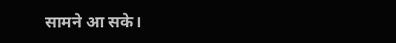सामने आ सके।